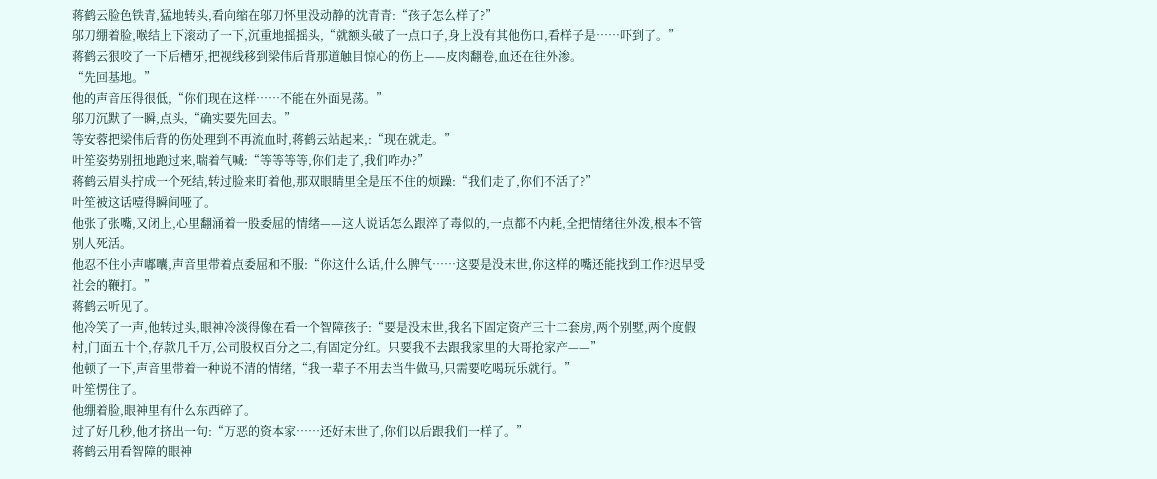蒋鹤云脸色铁青,猛地转头,看向缩在邬刀怀里没动静的沈青青:“孩子怎么样了?”
邬刀绷着脸,喉结上下滚动了一下,沉重地摇摇头,“就额头破了一点口子,身上没有其他伤口,看样子是……吓到了。”
蒋鹤云狠咬了一下后槽牙,把视线移到梁伟后背那道触目惊心的伤上——皮肉翻卷,血还在往外渗。
“先回基地。”
他的声音压得很低,“你们现在这样……不能在外面晃荡。”
邬刀沉默了一瞬,点头,“确实要先回去。”
等安蓉把梁伟后背的伤处理到不再流血时,蒋鹤云站起来,:“现在就走。”
叶笙姿势别扭地跑过来,喘着气喊:“等等等等,你们走了,我们咋办?”
蒋鹤云眉头拧成一个死结,转过脸来盯着他,那双眼睛里全是压不住的烦躁:“我们走了,你们不活了?”
叶笙被这话噎得瞬间哑了。
他张了张嘴,又闭上,心里翻涌着一股委屈的情绪——这人说话怎么跟淬了毒似的,一点都不内耗,全把情绪往外泼,根本不管别人死活。
他忍不住小声嘟囔,声音里带着点委屈和不服:“你这什么话,什么脾气……这要是没末世,你这样的嘴还能找到工作?迟早受社会的鞭打。”
蒋鹤云听见了。
他冷笑了一声,他转过头,眼神冷淡得像在看一个智障孩子:“要是没末世,我名下固定资产三十二套房,两个别墅,两个度假村,门面五十个,存款几千万,公司股权百分之二,有固定分红。只要我不去跟我家里的大哥抢家产——”
他顿了一下,声音里带着一种说不清的情绪,“我一辈子不用去当牛做马,只需要吃喝玩乐就行。”
叶笙愣住了。
他绷着脸,眼神里有什么东西碎了。
过了好几秒,他才挤出一句:“万恶的资本家……还好末世了,你们以后跟我们一样了。”
蒋鹤云用看智障的眼神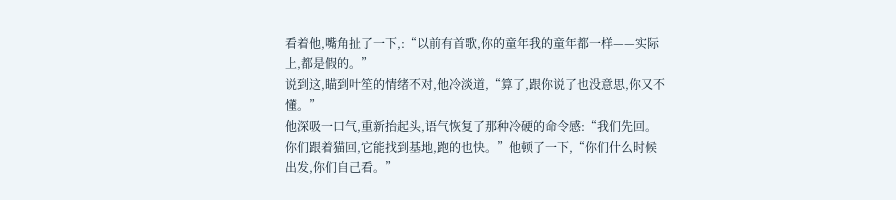看着他,嘴角扯了一下,:“以前有首歌,你的童年我的童年都一样——实际上,都是假的。”
说到这,瞄到叶笙的情绪不对,他冷淡道,“算了,跟你说了也没意思,你又不懂。”
他深吸一口气,重新抬起头,语气恢复了那种冷硬的命令感:“我们先回。你们跟着猫回,它能找到基地,跑的也快。”他顿了一下,“你们什么时候出发,你们自己看。”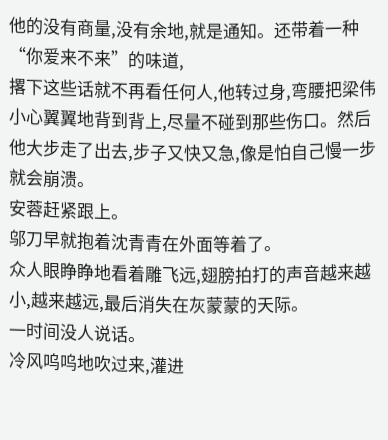他的没有商量,没有余地,就是通知。还带着一种“你爱来不来”的味道,
撂下这些话就不再看任何人,他转过身,弯腰把梁伟小心翼翼地背到背上,尽量不碰到那些伤口。然后他大步走了出去,步子又快又急,像是怕自己慢一步就会崩溃。
安蓉赶紧跟上。
邬刀早就抱着沈青青在外面等着了。
众人眼睁睁地看着雕飞远,翅膀拍打的声音越来越小,越来越远,最后消失在灰蒙蒙的天际。
一时间没人说话。
冷风呜呜地吹过来,灌进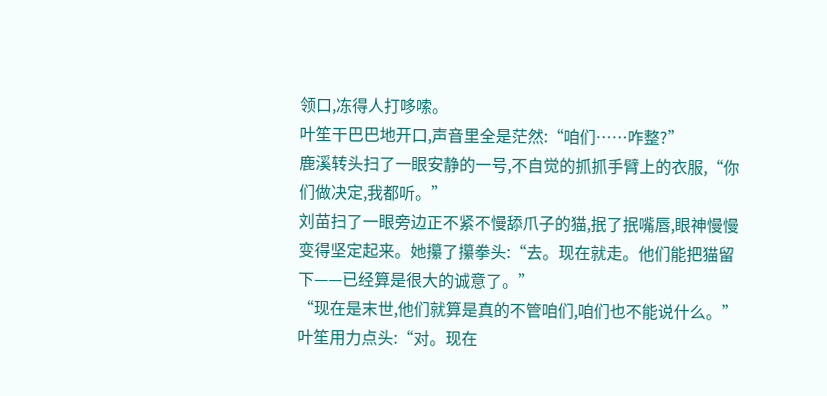领口,冻得人打哆嗦。
叶笙干巴巴地开口,声音里全是茫然:“咱们……咋整?”
鹿溪转头扫了一眼安静的一号,不自觉的抓抓手臂上的衣服,“你们做决定,我都听。”
刘苗扫了一眼旁边正不紧不慢舔爪子的猫,抿了抿嘴唇,眼神慢慢变得坚定起来。她攥了攥拳头:“去。现在就走。他们能把猫留下——已经算是很大的诚意了。”
“现在是末世,他们就算是真的不管咱们,咱们也不能说什么。”
叶笙用力点头:“对。现在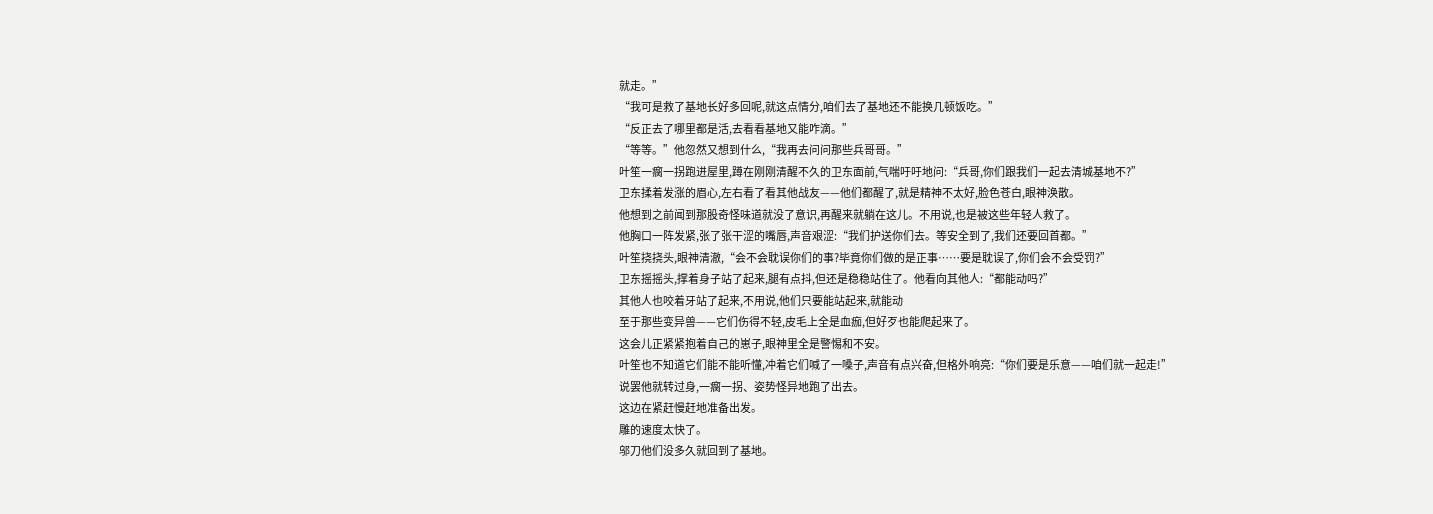就走。”
“我可是救了基地长好多回呢,就这点情分,咱们去了基地还不能换几顿饭吃。”
“反正去了哪里都是活,去看看基地又能咋滴。”
“等等。”他忽然又想到什么,“我再去问问那些兵哥哥。”
叶笙一瘸一拐跑进屋里,蹲在刚刚清醒不久的卫东面前,气喘吁吁地问:“兵哥,你们跟我们一起去清城基地不?”
卫东揉着发涨的眉心,左右看了看其他战友——他们都醒了,就是精神不太好,脸色苍白,眼神涣散。
他想到之前闻到那股奇怪味道就没了意识,再醒来就躺在这儿。不用说,也是被这些年轻人救了。
他胸口一阵发紧,张了张干涩的嘴唇,声音艰涩:“我们护送你们去。等安全到了,我们还要回首都。”
叶笙挠挠头,眼神清澈,“会不会耽误你们的事?毕竟你们做的是正事……要是耽误了,你们会不会受罚?”
卫东摇摇头,撑着身子站了起来,腿有点抖,但还是稳稳站住了。他看向其他人:“都能动吗?”
其他人也咬着牙站了起来,不用说,他们只要能站起来,就能动
至于那些变异兽——它们伤得不轻,皮毛上全是血痂,但好歹也能爬起来了。
这会儿正紧紧抱着自己的崽子,眼神里全是警惕和不安。
叶笙也不知道它们能不能听懂,冲着它们喊了一嗓子,声音有点兴奋,但格外响亮:“你们要是乐意——咱们就一起走!”
说罢他就转过身,一瘸一拐、姿势怪异地跑了出去。
这边在紧赶慢赶地准备出发。
雕的速度太快了。
邬刀他们没多久就回到了基地。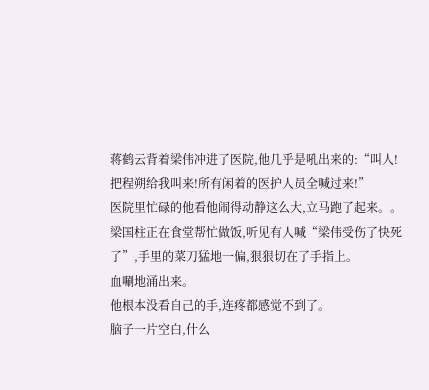蒋鹤云背着梁伟冲进了医院,他几乎是吼出来的:“叫人!把程朔给我叫来!所有闲着的医护人员全喊过来!”
医院里忙碌的他看他闹得动静这么大,立马跑了起来。。
梁国柱正在食堂帮忙做饭,听见有人喊“梁伟受伤了快死了”,手里的菜刀猛地一偏,狠狠切在了手指上。
血唰地涌出来。
他根本没看自己的手,连疼都感觉不到了。
脑子一片空白,什么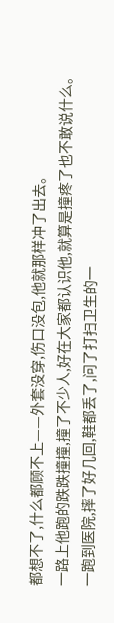都想不了,什么都顾不上——外套没穿,伤口没包,他就那样冲了出去。
一路上他跑的跌跌撞撞,撞了不少人,好在大家都认识他,就算是撞疼了也不敢说什么。
一跑到医院,摔了好几回,鞋都丢了,问了打扫卫生的一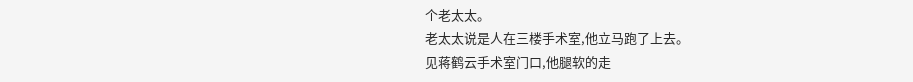个老太太。
老太太说是人在三楼手术室,他立马跑了上去。
见蒋鹤云手术室门口,他腿软的走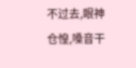不过去,眼神仓惶,嗓音干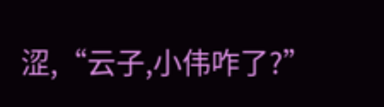涩,“云子,小伟咋了?”